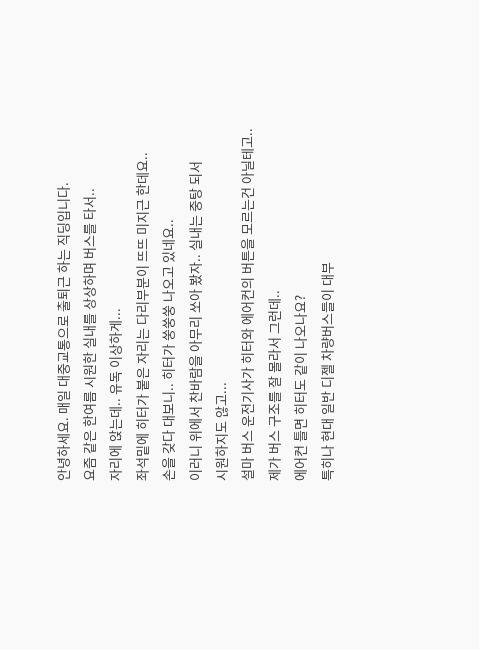안녕하세요. 매일 대중교통으로 출퇴근 하는 직딩입니다.
요즘 같은 한여름 시원한 실내를 상상하며 버스를 타서..
자리에 앉는데.. 유독 이상하게...
좌석밑에 히터가 붙은 자리는 다리부분이 뜨뜨 미지근 한데요..
손을 갖다 대보니.. 히터가 쑹쑹쑹 나오고 있네요..
이러니 위에서 찬바람을 아무리 쏘아 봤자.. 실내는 중탕 되서
시원하지도 않고...
설마 버스 운전기사가 히터와 에어컨의 버튼을 모르는건 아닐테고..
제가 버스 구조를 잘 몰라서 그런데..
에어컨 틀면 히터도 같이 나오나요?
특히나 현대 일반 디젤 차량버스들이 대부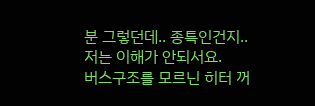분 그렇던데.. 종특인건지..
저는 이해가 안되서요.
버스구조를 모르닌 히터 꺼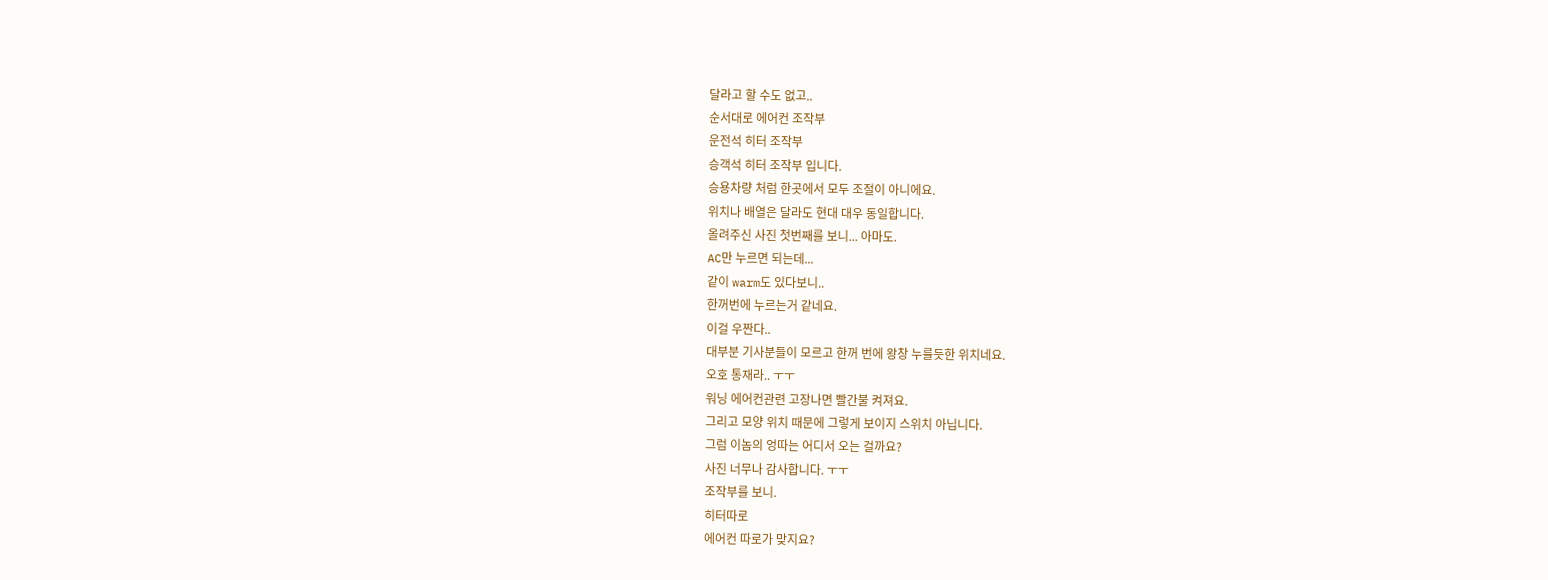달라고 할 수도 없고..
순서대로 에어컨 조작부
운전석 히터 조작부
승객석 히터 조작부 입니다.
승용차량 처럼 한곳에서 모두 조절이 아니에요.
위치나 배열은 달라도 현대 대우 동일합니다.
올려주신 사진 첫번째를 보니... 아마도.
AC만 누르면 되는데...
같이 warm도 있다보니..
한꺼번에 누르는거 같네요.
이걸 우짠다..
대부분 기사분들이 모르고 한꺼 번에 왕창 누를듯한 위치네요.
오호 통재라.. ㅜㅜ
워닝 에어컨관련 고장나면 빨간불 켜져요.
그리고 모양 위치 때문에 그렇게 보이지 스위치 아닙니다.
그럼 이놈의 엉따는 어디서 오는 걸까요?
사진 너무나 감사합니다. ㅜㅜ
조작부를 보니.
히터따로
에어컨 따로가 맞지요?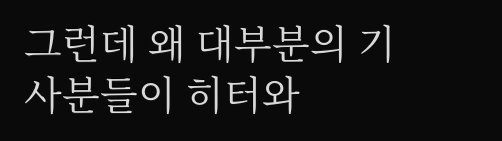그런데 왜 대부분의 기사분들이 히터와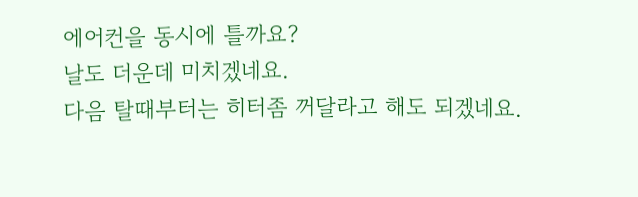에어컨을 동시에 틀까요?
날도 더운데 미치겠네요.
다음 탈때부터는 히터좀 꺼달라고 해도 되겠네요.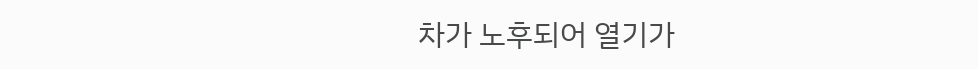차가 노후되어 열기가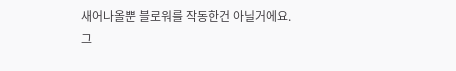새어나올뿐 블로워를 작동한건 아닐거에요.
그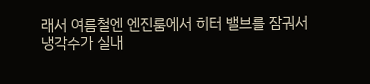래서 여름철엔 엔진룸에서 히터 밸브를 잠궈서
냉각수가 실내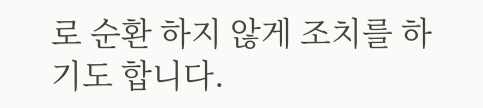로 순환 하지 않게 조치를 하기도 합니다.